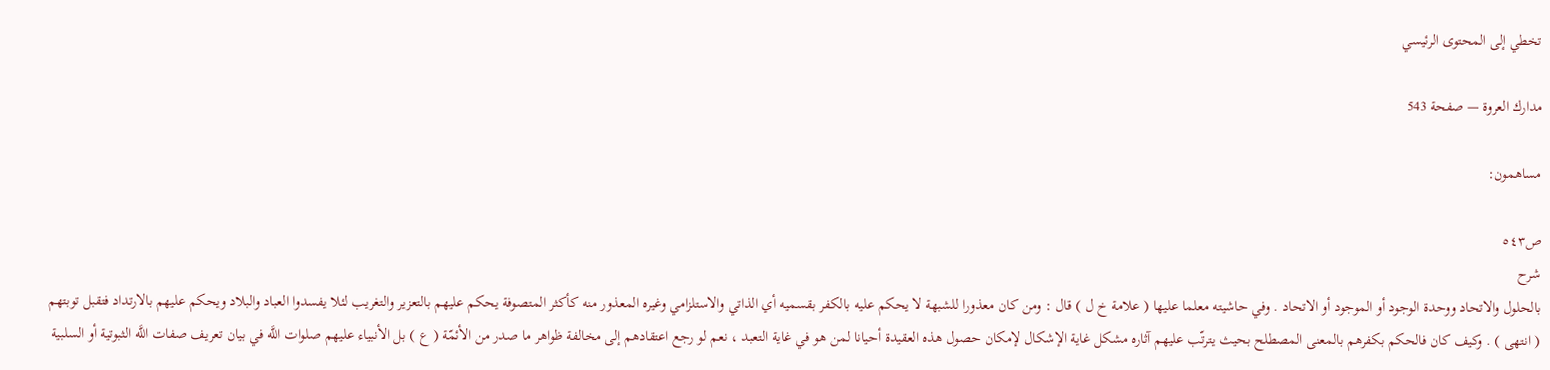تخطي إلى المحتوى الرئيسي

مدارك العروة — صفحة 543

مساهمون:

ص٥٤٣
شرح
بالحلول والاتحاد ووحدة الوجود أو الموجود أو الاتحاد . وفي حاشيته معلما عليها ( علامة خ ل ) قال : ومن كان معذورا للشبهة لا يحكم عليه بالكفر بقسميه أي الذاتي والاستلزامي وغيره المعذور منه كأكثر المتصوفة يحكم عليهم بالتعزير والتغريب لئلا يفسدوا العباد والبلاد ويحكم عليهم بالارتداد فتقبل توبتهم ( انتهى ) . وكيف كان فالحكم بكفرهم بالمعنى المصطلح بحيث يترتّب عليهم آثاره مشكل غاية الإشكال لإمكان حصول هذه العقيدة أحيانا لمن هو في غاية التعبد ، نعم لو رجع اعتقادهم إلى مخالفة ظواهر ما صدر من الأئمّة ( ع ) بل الأنبياء عليهم صلوات اللَّه في بيان تعريف صفات اللَّه الثبوتية أو السلبية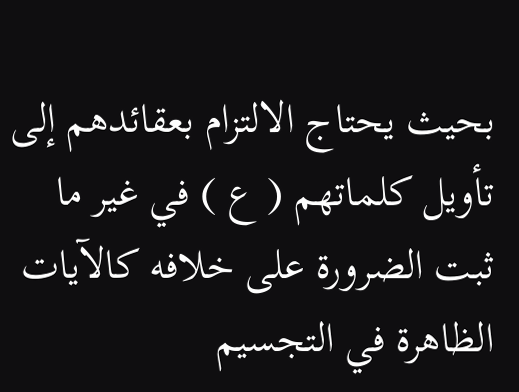بحيث يحتاج الالتزام بعقائدهم إلى تأويل كلماتهم ( ع ) في غير ما ثبت الضرورة على خلافه كالآيات الظاهرة في التجسيم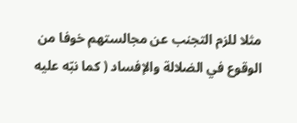مثلا للزم التجنب عن مجالستهم خوفا من الوقوع في الضلالة والإفساد ( كما نبّه عليه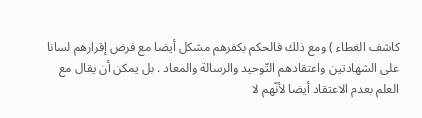كاشف الغطاء ) ومع ذلك فالحكم بكفرهم مشكل أيضا مع فرض إقرارهم لسانا على الشهادتين واعتقادهم التّوحيد والرسالة والمعاد . بل يمكن أن يقال مع العلم بعدم الاعتقاد أيضا لأنّهم لا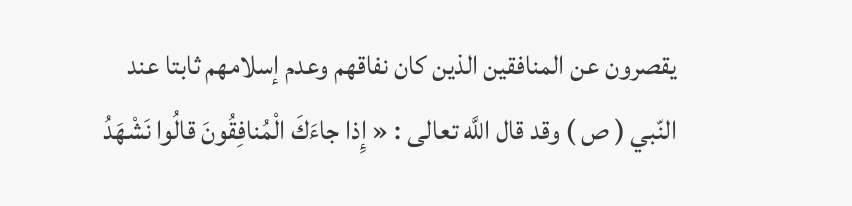يقصرون عن المنافقين الذين كان نفاقهم وعدم إسلامهم ثابتا عند النّبي ( ص ) وقد قال اللَّه تعالى : « إِذا جاءَكَ الْمُنافِقُونَ قالُوا نَشْهَدُ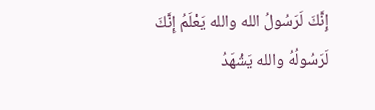إِنَّكَ لَرَسُولُ الله والله يَعْلَمُ إِنَّكَ لَرَسُولُهُ والله يَشْهَدُ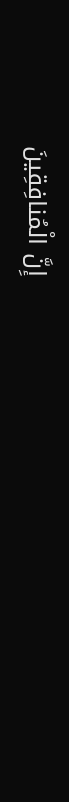إِنَّ الْمُنافِقِينَ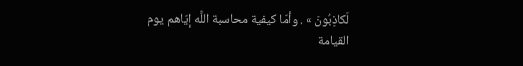لَكاذِبُونَ » . وأمّا كيفية محاسبة اللَّه إيّاهم يوم القيامة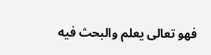فهو تعالى يعلم والبحث فيه